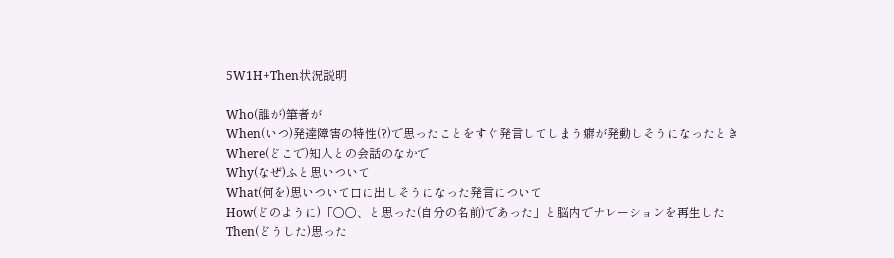5W1H+Then状況説明

Who(誰が)筆者が
When(いつ)発達障害の特性(?)で思ったことをすぐ発言してしまう癖が発動しそうになったとき
Where(どこで)知人との会話のなかで
Why(なぜ)ふと思いついて
What(何を)思いついて口に出しそうになった発言について
How(どのように)「○○、と思った(自分の名前)であった」と脳内でナレーションを再生した
Then(どうした)思った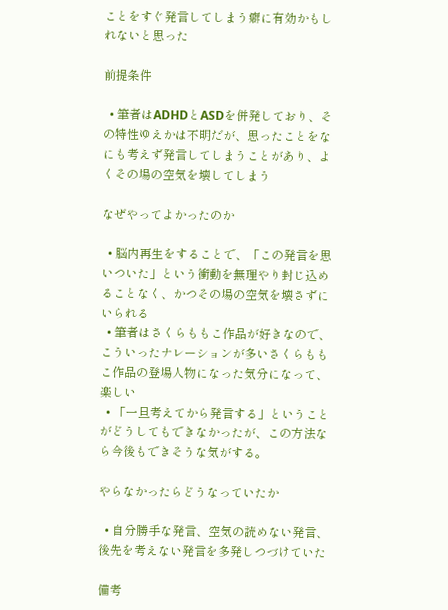ことをすぐ発言してしまう癖に有効かもしれないと思った

前提条件

  • 筆者はADHDとASDを併発しており、その特性ゆえかは不明だが、思ったことをなにも考えず発言してしまうことがあり、よくその場の空気を壊してしまう

なぜやってよかったのか

  • 脳内再生をすることで、「この発言を思いついた」という衝動を無理やり封じ込めることなく、かつその場の空気を壊さずにいられる
  • 筆者はさくらももこ作品が好きなので、こういったナレーションが多いさくらももこ作品の登場人物になった気分になって、楽しい
  • 「一旦考えてから発言する」ということがどうしてもできなかったが、この方法なら今後もできそうな気がする。

やらなかったらどうなっていたか

  • 自分勝手な発言、空気の読めない発言、後先を考えない発言を多発しつづけていた

備考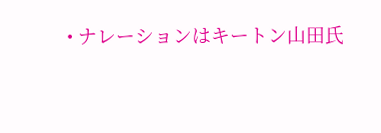• ナレーションはキートン山田氏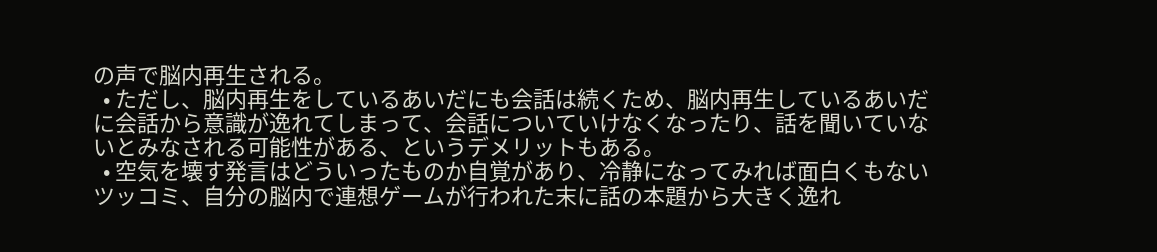の声で脳内再生される。
  • ただし、脳内再生をしているあいだにも会話は続くため、脳内再生しているあいだに会話から意識が逸れてしまって、会話についていけなくなったり、話を聞いていないとみなされる可能性がある、というデメリットもある。
  • 空気を壊す発言はどういったものか自覚があり、冷静になってみれば面白くもないツッコミ、自分の脳内で連想ゲームが行われた末に話の本題から大きく逸れ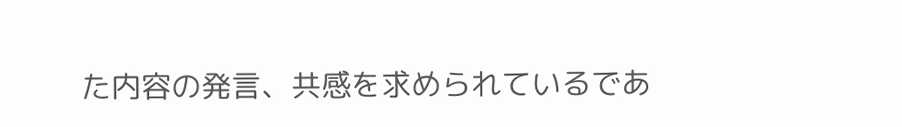た内容の発言、共感を求められているであ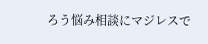ろう悩み相談にマジレスで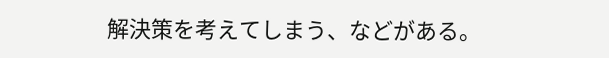解決策を考えてしまう、などがある。